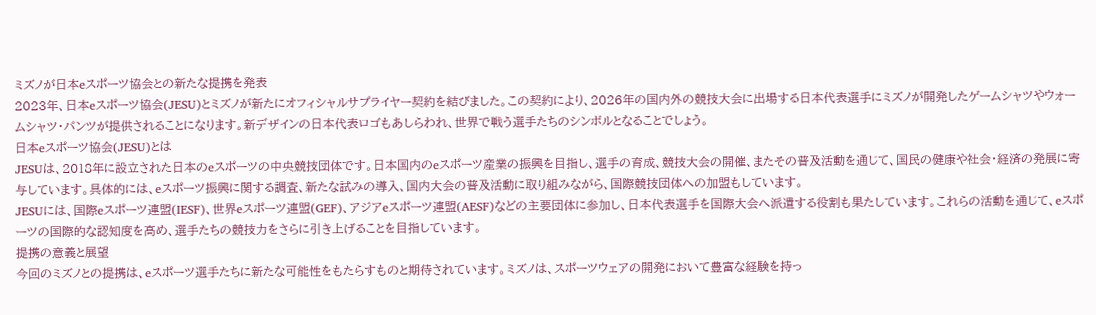ミズノが日本eスポーツ協会との新たな提携を発表
2023年、日本eスポーツ協会(JESU)とミズノが新たにオフィシャルサプライヤー契約を結びました。この契約により、2026年の国内外の競技大会に出場する日本代表選手にミズノが開発したゲームシャツやウォームシャツ・パンツが提供されることになります。新デザインの日本代表ロゴもあしらわれ、世界で戦う選手たちのシンボルとなることでしょう。
日本eスポーツ協会(JESU)とは
JESUは、2018年に設立された日本のeスポーツの中央競技団体です。日本国内のeスポーツ産業の振興を目指し、選手の育成、競技大会の開催、またその普及活動を通じて、国民の健康や社会・経済の発展に寄与しています。具体的には、eスポーツ振興に関する調査、新たな試みの導入、国内大会の普及活動に取り組みながら、国際競技団体への加盟もしています。
JESUには、国際eスポーツ連盟(IESF)、世界eスポーツ連盟(GEF)、アジアeスポーツ連盟(AESF)などの主要団体に参加し、日本代表選手を国際大会へ派遣する役割も果たしています。これらの活動を通じて、eスポーツの国際的な認知度を高め、選手たちの競技力をさらに引き上げることを目指しています。
提携の意義と展望
今回のミズノとの提携は、eスポーツ選手たちに新たな可能性をもたらすものと期待されています。ミズノは、スポーツウェアの開発において豊富な経験を持っ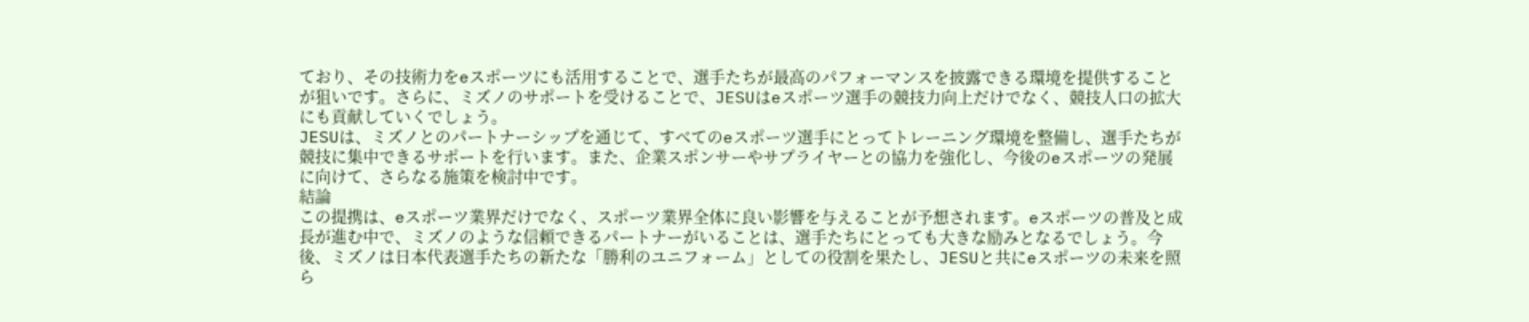ており、その技術力をeスポーツにも活用することで、選手たちが最高のパフォーマンスを披露できる環境を提供することが狙いです。さらに、ミズノのサポートを受けることで、JESUはeスポーツ選手の競技力向上だけでなく、競技人口の拡大にも貢献していくでしょう。
JESUは、ミズノとのパートナーシップを通じて、すべてのeスポーツ選手にとってトレーニング環境を整備し、選手たちが競技に集中できるサポートを行います。また、企業スポンサーやサプライヤーとの協力を強化し、今後のeスポーツの発展に向けて、さらなる施策を検討中です。
結論
この提携は、eスポーツ業界だけでなく、スポーツ業界全体に良い影響を与えることが予想されます。eスポーツの普及と成長が進む中で、ミズノのような信頼できるパートナーがいることは、選手たちにとっても大きな励みとなるでしょう。今後、ミズノは日本代表選手たちの新たな「勝利のユニフォーム」としての役割を果たし、JESUと共にeスポーツの未来を照ら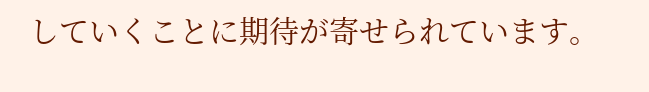していくことに期待が寄せられています。